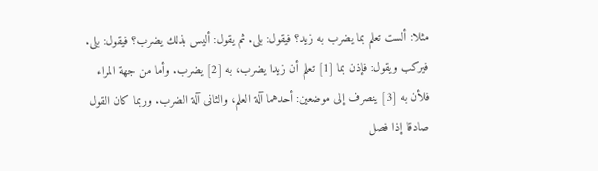مثلا: ألست تعلم بما يضرب به زيد؟ فيقول: بلى. ثم يقول: أليس بذلك يضرب؟ فيقول: بلى. فيركب ويقول: فإذن بما [1] تعلم أن زيدا يضرب، به [2] يضرب. وأما من جهة المراء فلأن به [3] ينصرف إلى موضعين: أحدهما آلة العلم، والثانى آلة الضرب. وربما كان القول صادقا إذا فصل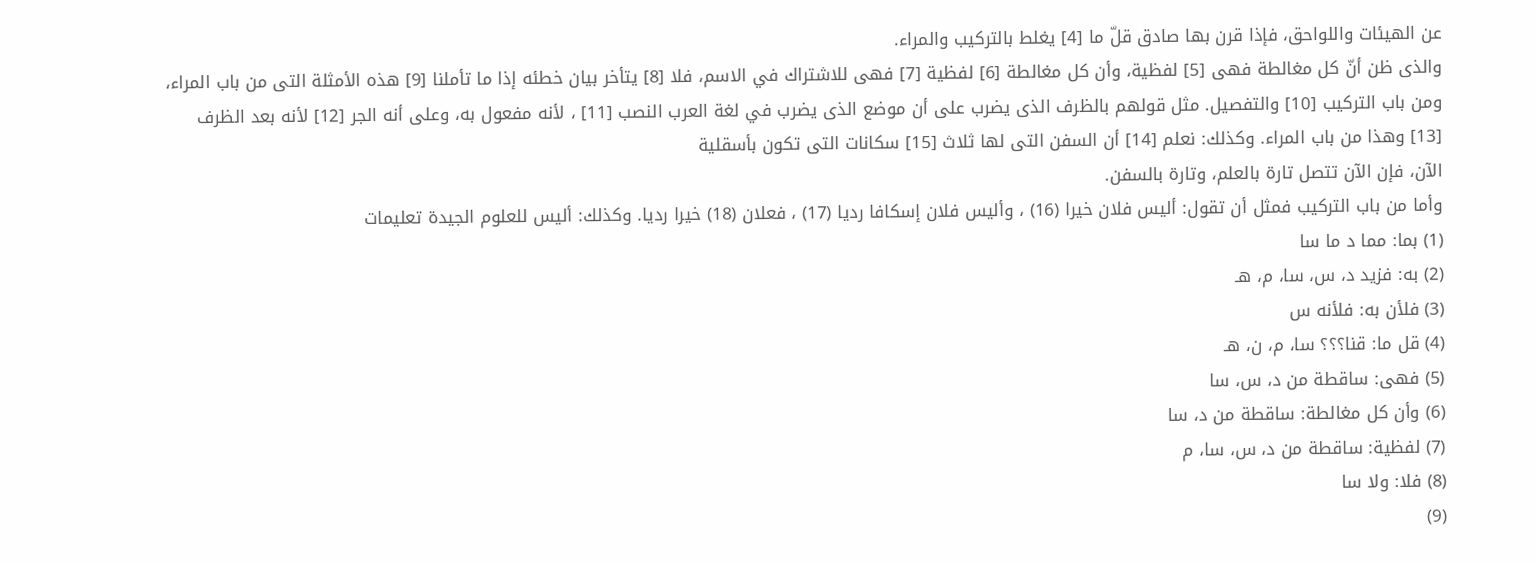عن الهيئات واللواحق، فإذا قرن بها صادق قلّ ما [4] يغلط بالتركيب والمراء.
والذى ظن أنّ كل مغالطة فهى [5] لفظية، وأن كل مغالطة [6] لفظية [7] فهى للاشتراك في الاسم، فلا [8] يتأخر بيان خطئه إذا ما تأملنا [9] هذه الأمثلة التى من باب المراء، ومن باب التركيب [10] والتفصيل. مثل قولهم بالظرف الذى يضرب على أن موضع الذى يضرب في لغة العرب النصب [11] ، لأنه مفعول به، وعلى أنه الجر [12] لأنه بعد الظرف [13] وهذا من باب المراء. وكذلك: نعلم [14] أن السفن التى لها ثلاث [15] سكانات التى تكون بأسقلية
الآن، فإن الآن تتصل تارة بالعلم، وتارة بالسفن.
وأما من باب التركيب فمثل أن تقول: أليس فلان خيرا (16) ، وأليس فلان إسكافا رديا (17) ، فعلان (18) خيرا رديا. وكذلك: أليس للعلوم الجيدة تعليمات
(1) بما: مما د ما سا
(2) به: فزيد د، س، سا، م، هـ
(3) فلأن به: فلأنه س
(4) قل ما: قنا؟؟؟ سا، م، ن، هـ
(5) فهى: ساقطة من د، س، سا
(6) وأن كل مغالطة: ساقطة من د، سا
(7) لفظية: ساقطة من د، س، سا، م
(8) فلا: ولا سا
(9)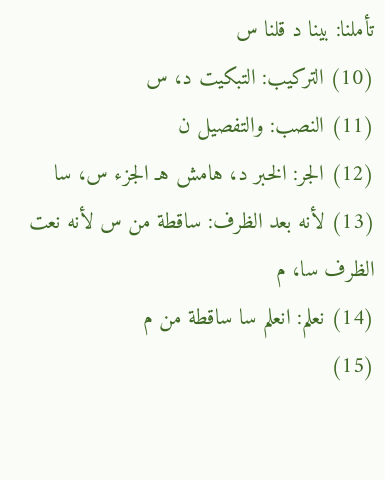تأملنا: بينا د قلنا س
(10) التركيب: التبكيت د، س
(11) النصب: والتفصيل ن
(12) الجر: الخبر د، هامش هـ الجزء س، سا
(13) لأنه بعد الظرف: ساقطة من س لأنه نعت الظرف سا، م
(14) نعلم: انعلم سا ساقطة من م
(15)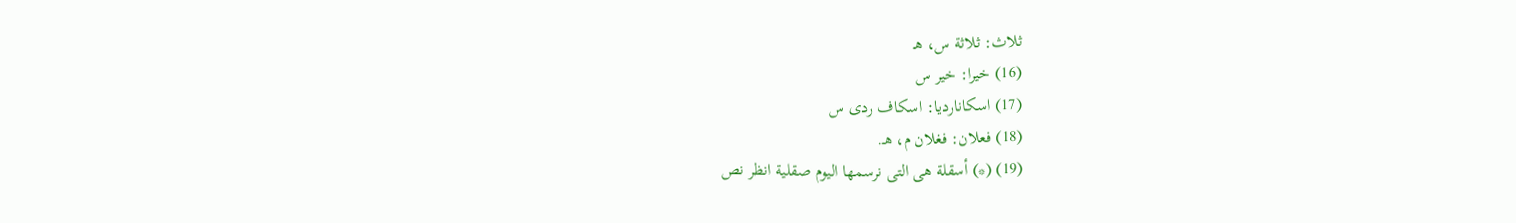ثلاث: ثلاثة س، هـ
(16) خيرا: خير س
(17) اسكانارديا: اسكاف ردى س
(18) فعلان: فغلان م، هـ.
(19) (*) أسقلة هى التى نرسمها اليوم صقلية انظر نص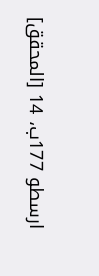ارسطو 177ب، 14 [المحقق]